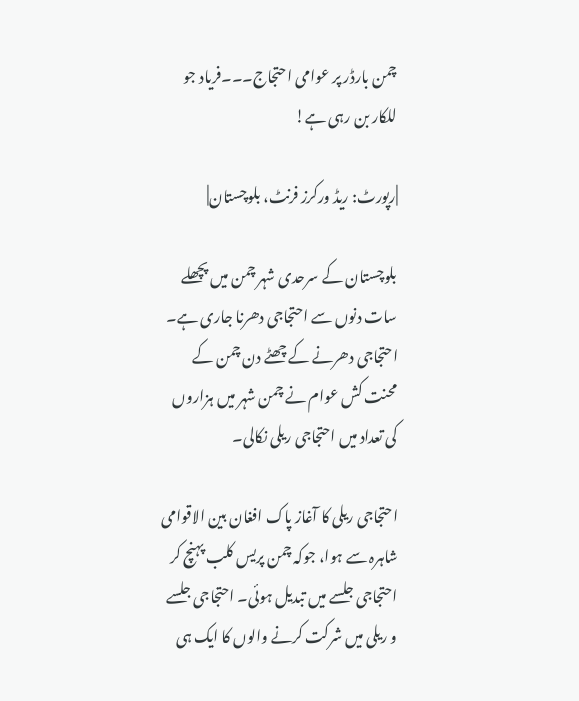چمن بارڈر پر عوامی احتجاج۔۔۔فریاد جو للکار بن رہی ہے!

|رپورٹ: ریڈ ورکرز فرنٹ، بلوچستان|

بلوچستان کے سرحدی شہر چمن میں پچھلے سات دنوں سے احتجاجی دھرنا جاری ہے۔ احتجاجی دھرنے کے چھٹے دن چمن کے محنت کش عوام نے چمن شہر میں ہزاروں کی تعداد میں احتجاجی ریلی نکالی۔

احتجاجی ریلی کا آغاز پاک افغان بین الاقوامی شاہرہ سے ہوا، جوکہ چمن پریس کلب پہنچ کر احتجاجی جلسے میں تبدیل ہوئی۔ احتجاجی جلسے و ریلی میں شرکت کرنے والوں کا ایک ہی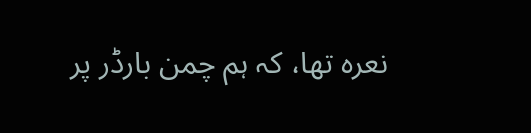نعرہ تھا، کہ ہم چمن بارڈر پر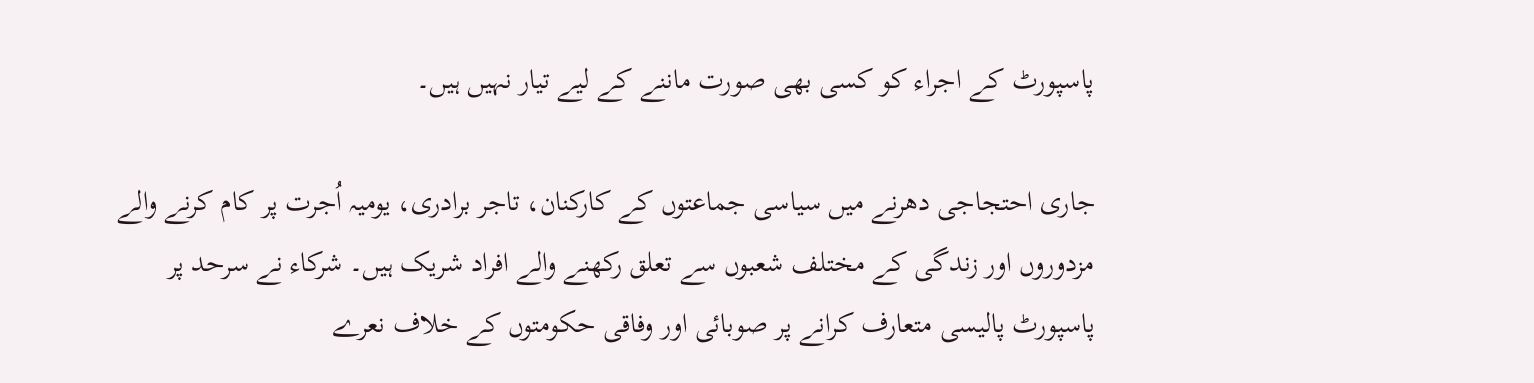پاسپورٹ کے اجراء کو کسی بھی صورت ماننے کے لیے تیار نہیں ہیں۔

جاری احتجاجی دھرنے میں سیاسی جماعتوں کے کارکنان، تاجر برادری، یومیہ اُجرت پر کام کرنے والے مزدوروں اور زندگی کے مختلف شعبوں سے تعلق رکھنے والے افراد شریک ہیں۔ شرکاء نے سرحد پر پاسپورٹ پالیسی متعارف کرانے پر صوبائی اور وفاقی حکومتوں کے خلاف نعرے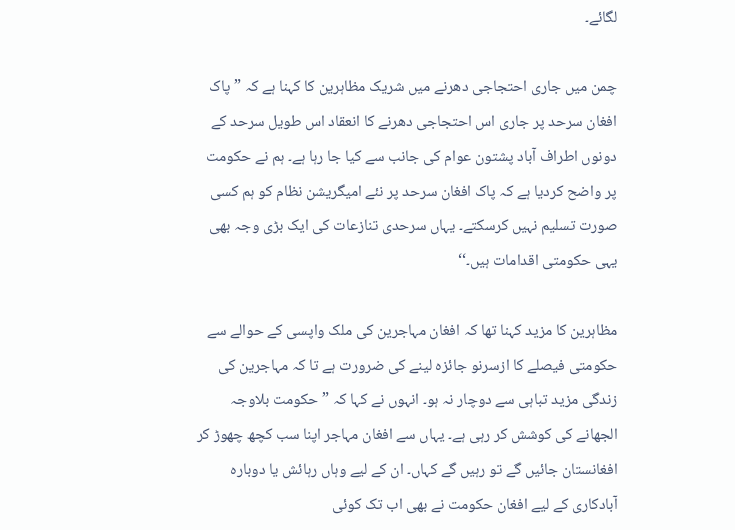لگائے۔

چمن میں جاری احتجاجی دھرنے میں شریک مظاہرین کا کہنا ہے کہ ”پاک افغان سرحد پر جاری اس احتجاجی دھرنے کا انعقاد اس طویل سرحد کے دونوں اطراف آباد پشتون عوام کی جانب سے کیا جا رہا ہے۔ ہم نے حکومت پر واضح کردیا ہے کہ پاک افغان سرحد پر نئے امیگریشن نظام کو ہم کسی صورت تسلیم نہیں کرسکتے۔ یہاں سرحدی تنازعات کی ایک بڑی وجہ بھی یہی حکومتی اقدامات ہیں۔‘‘

مظاہرین کا مزید کہنا تھا کہ افغان مہاجرین کی ملک واپسی کے حوالے سے حکومتی فیصلے کا ازسرنو جائزہ لینے کی ضرورت ہے تا کہ مہاجرین کی زندگی مزید تباہی سے دوچار نہ ہو۔ انہوں نے کہا کہ ”حکومت بلاوجہ الجھانے کی کوشش کر رہی ہے۔ یہاں سے افغان مہاجر اپنا سب کچھ چھوڑ کر افغانستان جائیں گے تو رہیں گے کہاں۔ ان کے لیے وہاں رہائش یا دوبارہ آبادکاری کے لیے افغان حکومت نے بھی اب تک کوئی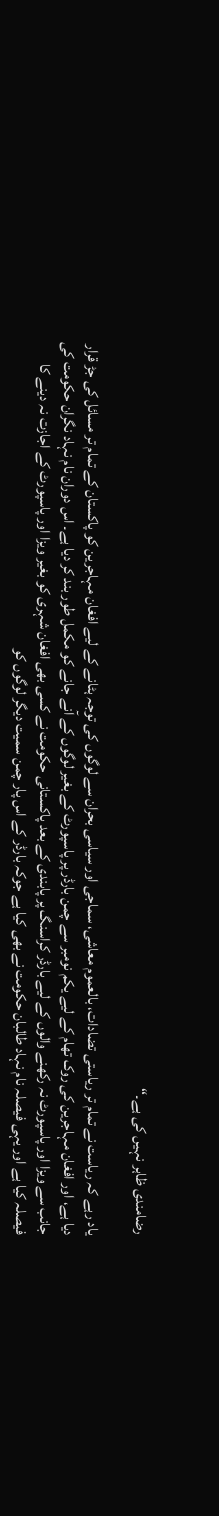رضامندی ظاہر نہیں کی ہے۔“

یاد رہے کہ ریاست نے تمام تر ریاستی تضادات، بالعموم معاشی، سماجی اور سیاسی بحران سے لوگوں کی توجہ ہٹانے کے لیے افغان مہاجرین کو پاکستان کے تمام تر مسائل کی جڑ قرار دیا ہے، اور افغان مہاجرین کی روک تھام کے لیے یکم نومبر سے چمن بارڈر پر پاسپورٹ کے بغیر لوگوں کے آنے جانے کو مکمل طور بند کر دیا ہے۔ اس دوران نام نہاد نگران حکومت کی جانب سے ویزا اور پاسپورٹ نہ رکھنے والوں کے لیے بارڈر کراسنگ پر پابندی کے بعد پاکستانی حکومت نے کسی بھی افغان شہری کو بغیر ویزا اور پاسپورٹ کے اجازت نہ دینے کا فیصلہ کیا ہے اور یہی فیصلہ نام نہاد طالبان حکومت نے بھی کیا ہے جوکہ بارڈر کے اس پار چمن سمیت دیگر لوگوں کو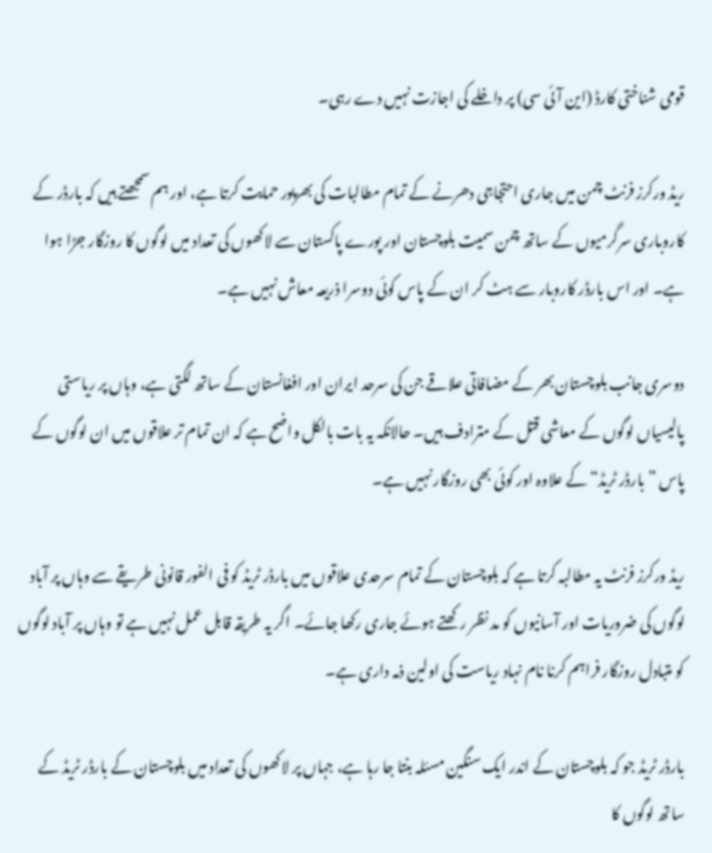قومی شناختی کارڈ (این آئی سی) پر داخلے کی اجازت نہیں دے رہی۔

ریڈ ورکرز فرنٹ چمن میں جاری احتجاجی دھرنے کے تمام مطالبات کی بھرپور حمایت کرتا ہے، اور ہم سمجھتے ہیں کہ بارڈر کے کاروباری سرگرمیوں کے ساتھ چمن سمیت بلوچستان اور پورے پاکستان سے لاکھوں کی تعداد میں لوگوں کا روزگار جڑا ہوا ہے۔ اور اس بارڈر کاروبار سے ہٹ کر ان کے پاس کوئی دوسرا ذریعہ معاش نہیں ہے۔

دوسری جانب بلوچستان بھر کے مضافاتی علاقے جن کی سرحد ایران اور افغانستان کے ساتھ لگتی ہے، وہاں پر ریاستی پالیسیاں لوگوں کے معاشی قتل کے مترادف ہیں۔ حالانکہ یہ بات بالکل واضح ہے کہ ان تمام تر علاقوں میں ان لوگوں کے پاس ”بارڈر ٹریڈ“ کے علاوہ اور کوئی بھی روزگار نہیں ہے۔

ریڈ ورکرز فرنٹ یہ مطالبہ کرتا ہے کہ بلوچستان کے تمام سرحدی علاقوں میں بارڈر ٹریڈ کو فی الفور قانونی طریقے سے وہاں پر آباد لوگوں کی ضروریات اور آسانیوں کو مد نظر رکھتے ہوئے جاری رکھا جائے۔ اگر یہ طریقہ قابل عمل نہیں ہے تو وہاں پر آباد لوگوں کو متبادل روزگار فراہم کرنا نام نہاد ریاست کی اولین ذمہ داری ہے۔

بارڈر ٹریڈ جو کہ بلوچستان کے اندر ایک سنگین مسئلہ بنتا جا رہا ہے، جہاں پر لاکھوں کی تعداد میں بلوچستان کے بارڈر ٹریڈ کے ساتھ لوگوں کا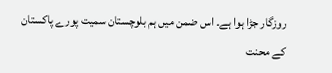روزگار جڑا ہوا ہے۔ اس ضمن میں ہم بلوچستان سمیت پورے پاکستان کے محنت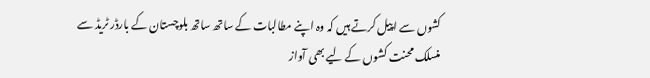کشوں سے اپیل کرتے ہیں کہ وہ اپنے مطالبات کے ساتھ ساتھ بلوچستان کے بارڈر ٹریڈ سے منسلک محنت کشوں کے لیے بھی آواز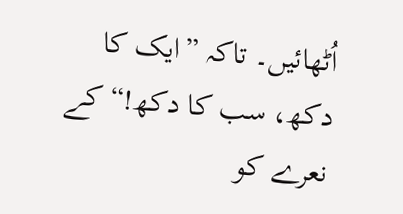اُٹھائیں۔ تاکہ ”ایک کا دکھ، سب کا دکھ!“ کے نعرے کو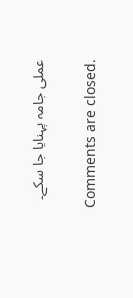عملی جامہ پہنایا جا سکے۔

Comments are closed.